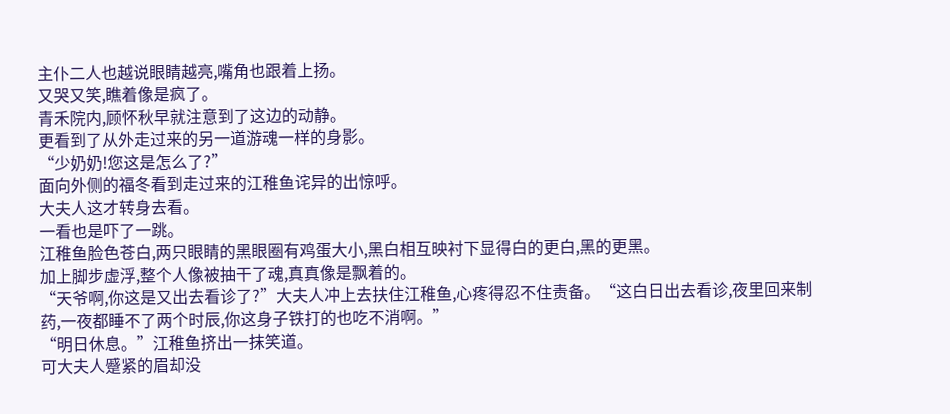主仆二人也越说眼睛越亮,嘴角也跟着上扬。
又哭又笑,瞧着像是疯了。
青禾院内,顾怀秋早就注意到了这边的动静。
更看到了从外走过来的另一道游魂一样的身影。
“少奶奶!您这是怎么了?”
面向外侧的福冬看到走过来的江稚鱼诧异的出惊呼。
大夫人这才转身去看。
一看也是吓了一跳。
江稚鱼脸色苍白,两只眼睛的黑眼圈有鸡蛋大小,黑白相互映衬下显得白的更白,黑的更黑。
加上脚步虚浮,整个人像被抽干了魂,真真像是飘着的。
“天爷啊,你这是又出去看诊了?”大夫人冲上去扶住江稚鱼,心疼得忍不住责备。“这白日出去看诊,夜里回来制药,一夜都睡不了两个时辰,你这身子铁打的也吃不消啊。”
“明日休息。”江稚鱼挤出一抹笑道。
可大夫人蹙紧的眉却没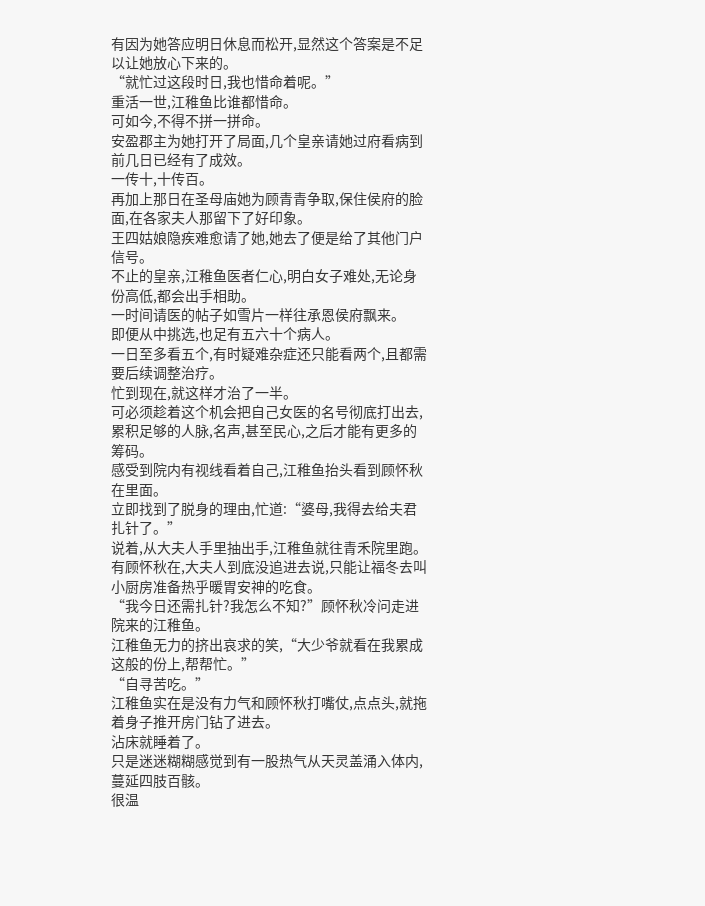有因为她答应明日休息而松开,显然这个答案是不足以让她放心下来的。
“就忙过这段时日,我也惜命着呢。”
重活一世,江稚鱼比谁都惜命。
可如今,不得不拼一拼命。
安盈郡主为她打开了局面,几个皇亲请她过府看病到前几日已经有了成效。
一传十,十传百。
再加上那日在圣母庙她为顾青青争取,保住侯府的脸面,在各家夫人那留下了好印象。
王四姑娘隐疾难愈请了她,她去了便是给了其他门户信号。
不止的皇亲,江稚鱼医者仁心,明白女子难处,无论身份高低,都会出手相助。
一时间请医的帖子如雪片一样往承恩侯府飘来。
即便从中挑选,也足有五六十个病人。
一日至多看五个,有时疑难杂症还只能看两个,且都需要后续调整治疗。
忙到现在,就这样才治了一半。
可必须趁着这个机会把自己女医的名号彻底打出去,累积足够的人脉,名声,甚至民心,之后才能有更多的筹码。
感受到院内有视线看着自己,江稚鱼抬头看到顾怀秋在里面。
立即找到了脱身的理由,忙道:“婆母,我得去给夫君扎针了。”
说着,从大夫人手里抽出手,江稚鱼就往青禾院里跑。
有顾怀秋在,大夫人到底没追进去说,只能让福冬去叫小厨房准备热乎暖胃安神的吃食。
“我今日还需扎针?我怎么不知?”顾怀秋冷问走进院来的江稚鱼。
江稚鱼无力的挤出哀求的笑,“大少爷就看在我累成这般的份上,帮帮忙。”
“自寻苦吃。”
江稚鱼实在是没有力气和顾怀秋打嘴仗,点点头,就拖着身子推开房门钻了进去。
沾床就睡着了。
只是迷迷糊糊感觉到有一股热气从天灵盖涌入体内,蔓延四肢百骸。
很温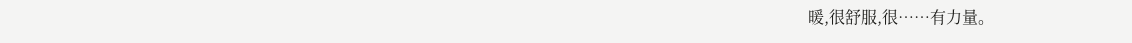暖,很舒服,很……有力量。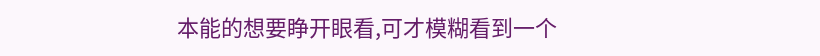本能的想要睁开眼看,可才模糊看到一个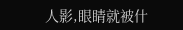人影,眼睛就被什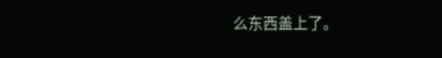么东西盖上了。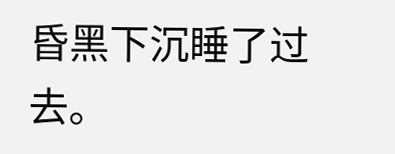昏黑下沉睡了过去。